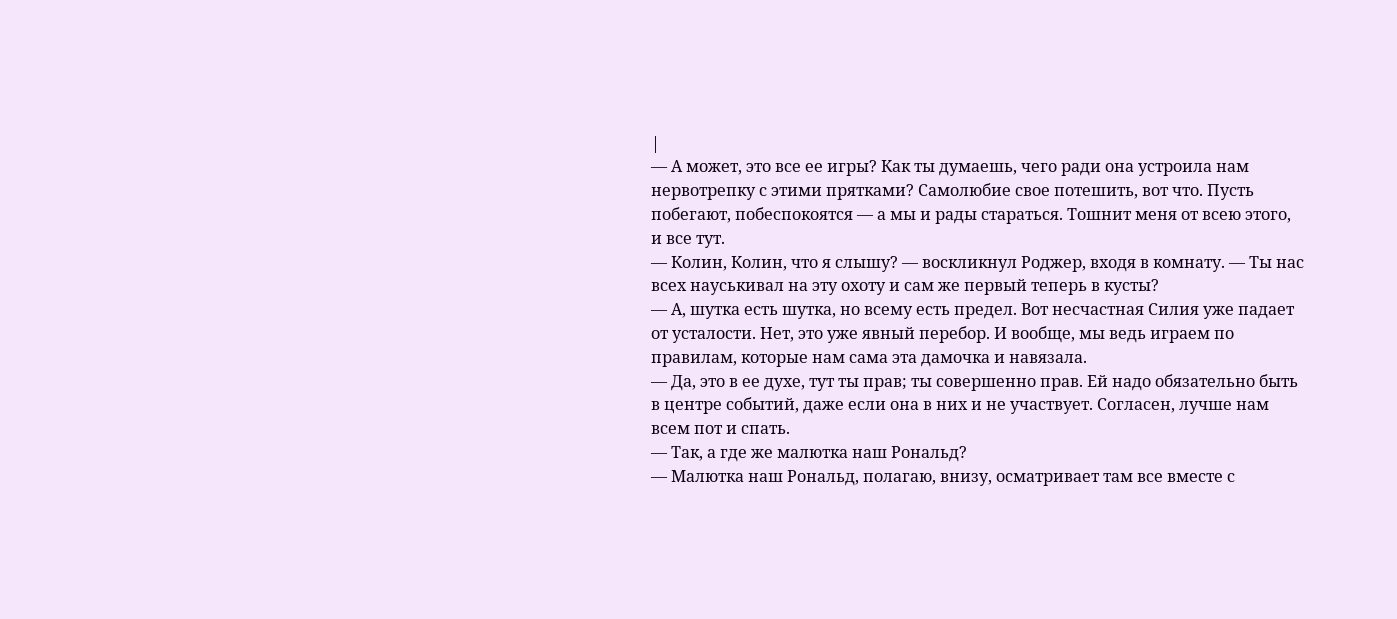|
— А может, это все ее игры? Как ты думаешь, чего ради она устроила нам нервотрепку с этими прятками? Самолюбие свое потешить, вот что. Пусть побегают, побеспокоятся — а мы и рады стараться. Тошнит меня от всею этого, и все тут.
— Колин, Колин, что я слышу? — воскликнул Роджер, входя в комнату. — Ты нас всех науськивал на эту охоту и сам же первый теперь в кусты?
— А, шутка есть шутка, но всему есть предел. Вот несчастная Силия уже падает от усталости. Нет, это уже явный перебор. И вообще, мы ведь играем по правилам, которые нам сама эта дамочка и навязала.
— Да, это в ее духе, тут ты прав; ты совершенно прав. Ей надо обязательно быть в центре событий, даже если она в них и не участвует. Согласен, лучше нам всем пот и спать.
— Так, а где же малютка наш Рональд?
— Малютка наш Рональд, полагаю, внизу, осматривает там все вместе с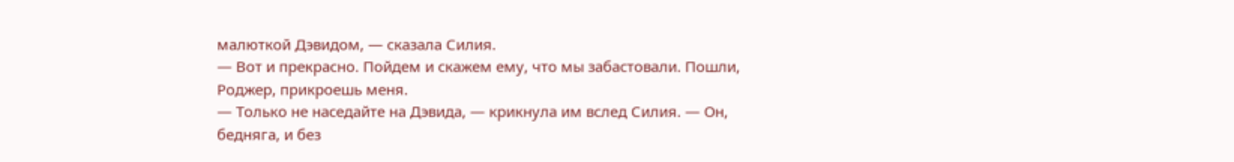малюткой Дэвидом, — сказала Силия.
— Вот и прекрасно. Пойдем и скажем ему, что мы забастовали. Пошли, Роджер, прикроешь меня.
— Только не наседайте на Дэвида, — крикнула им вслед Силия. — Он, бедняга, и без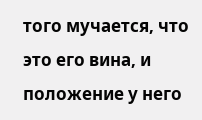того мучается, что это его вина, и положение у него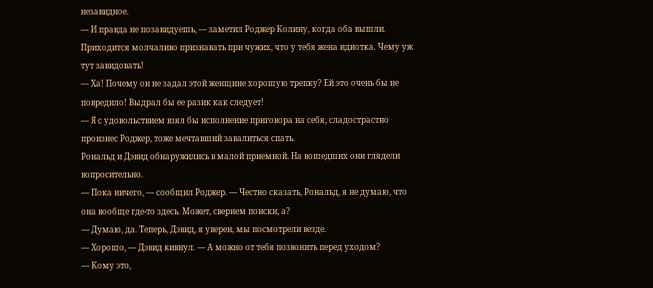незавидное.
— И правда не позавидуешь, — заметил Роджер Колину, когда оба вышли. Приходится молчаливо признавать при чужих, что у тебя жена идиотка. Чему уж тут завидовать!
— Ха! Почему он не задал этой женщине хорошую трепку? Ей это очень бы не повредило! Выдрал бы ее разик как следует!
— Я с удовольствием взял бы исполнение приговора на себя, сладострастно произнес Роджер, тоже мечтавший завалиться спать.
Рональд и Дэвид обнаружились в малой приемной. На вошедших они глядели вопросительно.
— Пока ничего, — сообщил Роджер. — Честно сказать, Рональд, я не думаю, что она вообще где-то здесь. Может, свернем поиски, а?
— Думаю, да. Теперь, Дэвид, я уверен, мы посмотрели везде.
— Хорошо, — Дэвид кивнул. — А можно от тебя позвонить перед уходом?
— Кому это,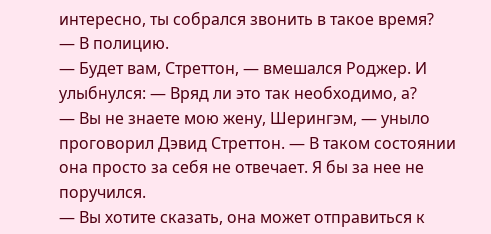интересно, ты собрался звонить в такое время?
— В полицию.
— Будет вам, Стреттон, — вмешался Роджер. И улыбнулся: — Вряд ли это так необходимо, а?
— Вы не знаете мою жену, Шерингэм, — уныло проговорил Дэвид Стреттон. — В таком состоянии она просто за себя не отвечает. Я бы за нее не поручился.
— Вы хотите сказать, она может отправиться к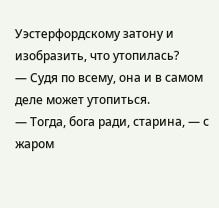Уэстерфордскому затону и изобразить, что утопилась?
— Судя по всему, она и в самом деле может утопиться.
— Тогда, бога ради, старина, — с жаром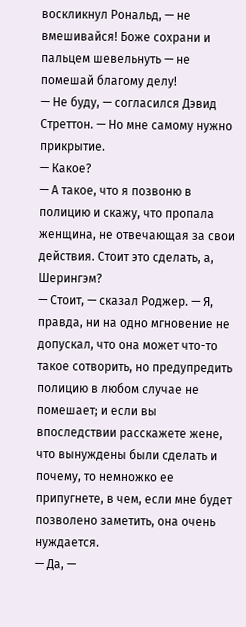воскликнул Рональд, — не вмешивайся! Боже сохрани и пальцем шевельнуть — не помешай благому делу!
— Не буду, — согласился Дэвид Стреттон. — Но мне самому нужно прикрытие.
— Какое?
— А такое, что я позвоню в полицию и скажу, что пропала женщина, не отвечающая за свои действия. Стоит это сделать, а, Шерингэм?
— Стоит, — сказал Роджер. — Я, правда, ни на одно мгновение не допускал, что она может что-то такое сотворить, но предупредить полицию в любом случае не помешает; и если вы впоследствии расскажете жене, что вынуждены были сделать и почему, то немножко ее припугнете, в чем, если мне будет позволено заметить, она очень нуждается.
— Да, —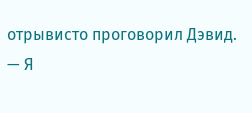отрывисто проговорил Дэвид. — Я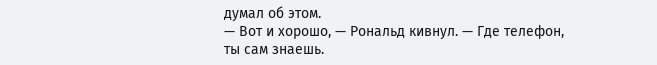думал об этом.
— Вот и хорошо, — Рональд кивнул. — Где телефон, ты сам знаешь.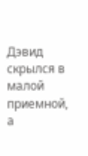Дэвид скрылся в малой приемной, а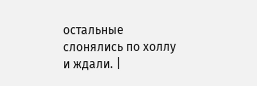остальные слонялись по холлу и ждали. |